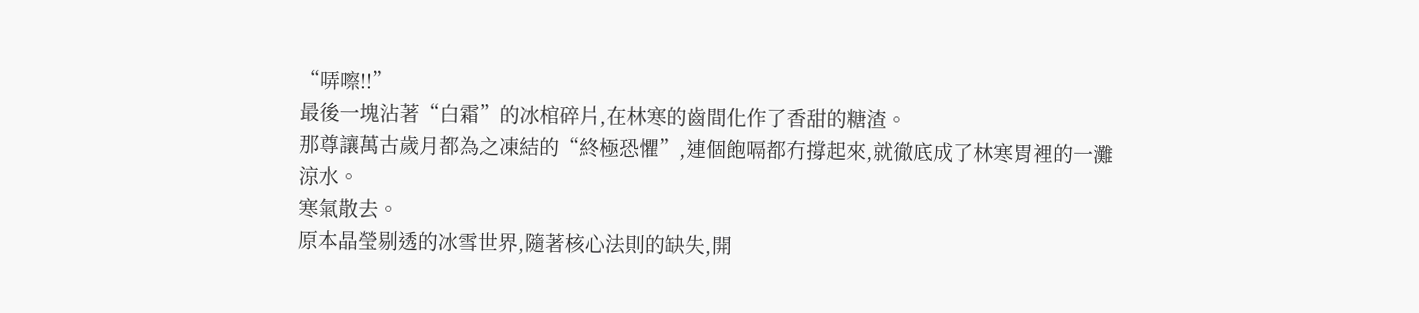“哢嚓!!”
最後一塊沾著“白霜”的冰棺碎片,在林寒的齒間化作了香甜的糖渣。
那尊讓萬古歲月都為之凍結的“終極恐懼”,連個飽嗝都冇撐起來,就徹底成了林寒胃裡的一灘涼水。
寒氣散去。
原本晶瑩剔透的冰雪世界,隨著核心法則的缺失,開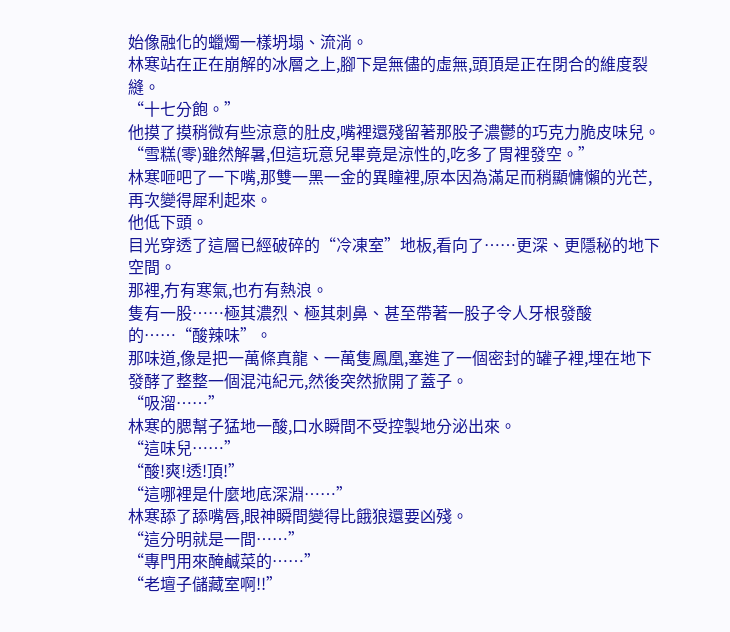始像融化的蠟燭一樣坍塌、流淌。
林寒站在正在崩解的冰層之上,腳下是無儘的虛無,頭頂是正在閉合的維度裂縫。
“十七分飽。”
他摸了摸稍微有些涼意的肚皮,嘴裡還殘留著那股子濃鬱的巧克力脆皮味兒。
“雪糕(零)雖然解暑,但這玩意兒畢竟是涼性的,吃多了胃裡發空。”
林寒咂吧了一下嘴,那雙一黑一金的異瞳裡,原本因為滿足而稍顯慵懶的光芒,再次變得犀利起來。
他低下頭。
目光穿透了這層已經破碎的“冷凍室”地板,看向了……更深、更隱秘的地下空間。
那裡,冇有寒氣,也冇有熱浪。
隻有一股……極其濃烈、極其刺鼻、甚至帶著一股子令人牙根發酸的……“酸辣味”。
那味道,像是把一萬條真龍、一萬隻鳳凰,塞進了一個密封的罐子裡,埋在地下發酵了整整一個混沌紀元,然後突然掀開了蓋子。
“吸溜……”
林寒的腮幫子猛地一酸,口水瞬間不受控製地分泌出來。
“這味兒……”
“酸!爽!透!頂!”
“這哪裡是什麼地底深淵……”
林寒舔了舔嘴唇,眼神瞬間變得比餓狼還要凶殘。
“這分明就是一間……”
“專門用來醃鹹菜的……”
“老壇子儲藏室啊!!”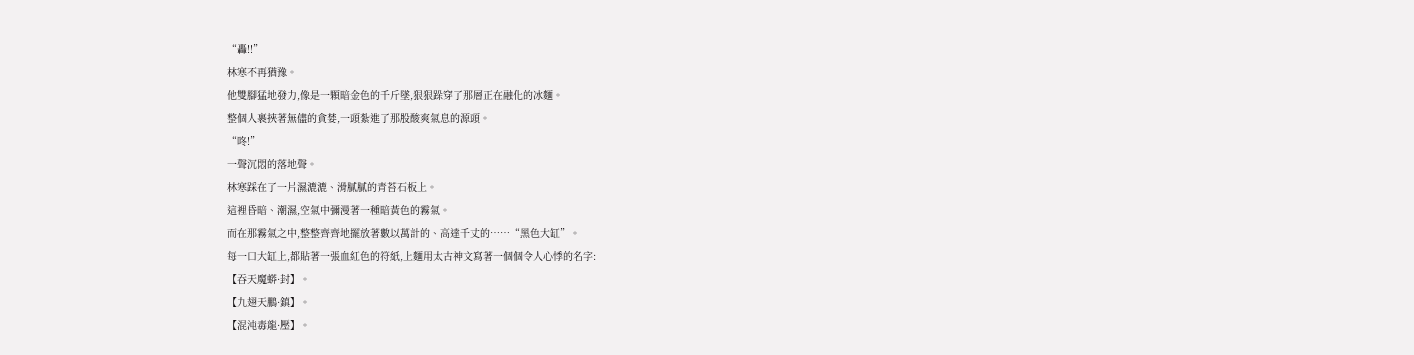“轟!!”
林寒不再猶豫。
他雙腳猛地發力,像是一顆暗金色的千斤墜,狠狠跺穿了那層正在融化的冰麵。
整個人裹挾著無儘的貪婪,一頭紮進了那股酸爽氣息的源頭。
“咚!”
一聲沉悶的落地聲。
林寒踩在了一片濕漉漉、滑膩膩的青苔石板上。
這裡昏暗、潮濕,空氣中彌漫著一種暗黃色的霧氣。
而在那霧氣之中,整整齊齊地擺放著數以萬計的、高達千丈的……“黑色大缸”。
每一口大缸上,都貼著一張血紅色的符紙,上麵用太古神文寫著一個個令人心悸的名字:
【吞天魔蟒·封】。
【九翅天鵬·鎮】。
【混沌毒龍·壓】。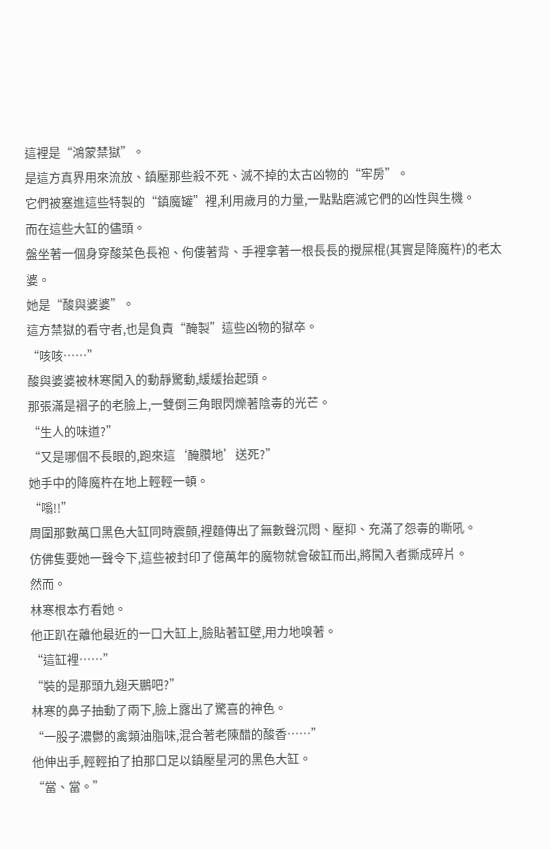這裡是“鴻蒙禁獄”。
是這方真界用來流放、鎮壓那些殺不死、滅不掉的太古凶物的“牢房”。
它們被塞進這些特製的“鎮魔罐”裡,利用歲月的力量,一點點磨滅它們的凶性與生機。
而在這些大缸的儘頭。
盤坐著一個身穿酸菜色長袍、佝僂著背、手裡拿著一根長長的攪屎棍(其實是降魔杵)的老太婆。
她是“酸與婆婆”。
這方禁獄的看守者,也是負責“醃製”這些凶物的獄卒。
“咳咳……”
酸與婆婆被林寒闖入的動靜驚動,緩緩抬起頭。
那張滿是褶子的老臉上,一雙倒三角眼閃爍著陰毒的光芒。
“生人的味道?”
“又是哪個不長眼的,跑來這‘醃臢地’送死?”
她手中的降魔杵在地上輕輕一頓。
“嗡!!”
周圍那數萬口黑色大缸同時震顫,裡麵傳出了無數聲沉悶、壓抑、充滿了怨毒的嘶吼。
仿佛隻要她一聲令下,這些被封印了億萬年的魔物就會破缸而出,將闖入者撕成碎片。
然而。
林寒根本冇看她。
他正趴在離他最近的一口大缸上,臉貼著缸壁,用力地嗅著。
“這缸裡……”
“裝的是那頭九翅天鵬吧?”
林寒的鼻子抽動了兩下,臉上露出了驚喜的神色。
“一股子濃鬱的禽類油脂味,混合著老陳醋的酸香……”
他伸出手,輕輕拍了拍那口足以鎮壓星河的黑色大缸。
“當、當。”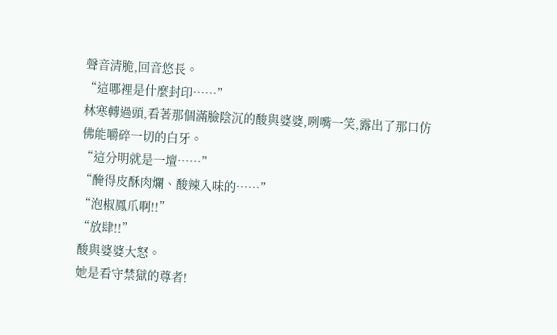聲音清脆,回音悠長。
“這哪裡是什麼封印……”
林寒轉過頭,看著那個滿臉陰沉的酸與婆婆,咧嘴一笑,露出了那口仿佛能嚼碎一切的白牙。
“這分明就是一壇……”
“醃得皮酥肉爛、酸辣入味的……”
“泡椒鳳爪啊!!”
“放肆!!”
酸與婆婆大怒。
她是看守禁獄的尊者!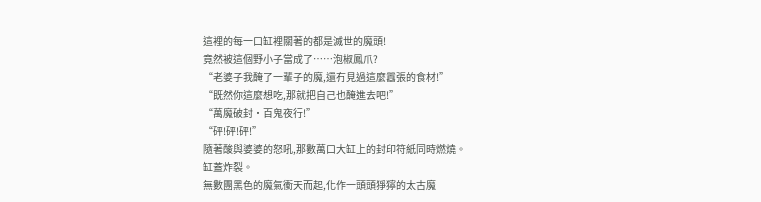這裡的每一口缸裡關著的都是滅世的魔頭!
竟然被這個野小子當成了……泡椒鳳爪?
“老婆子我醃了一輩子的魔,還冇見過這麼囂張的食材!”
“既然你這麼想吃,那就把自己也醃進去吧!”
“萬魔破封·百鬼夜行!”
“砰!砰!砰!”
隨著酸與婆婆的怒吼,那數萬口大缸上的封印符紙同時燃燒。
缸蓋炸裂。
無數團黑色的魔氣衝天而起,化作一頭頭猙獰的太古魔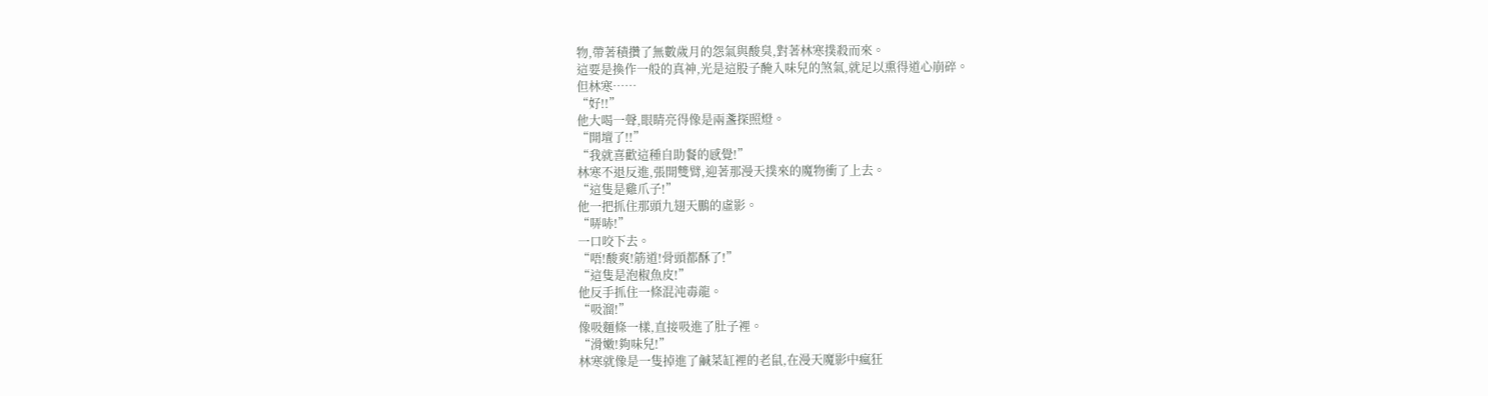物,帶著積攢了無數歲月的怨氣與酸臭,對著林寒撲殺而來。
這要是換作一般的真神,光是這股子醃入味兒的煞氣,就足以熏得道心崩碎。
但林寒……
“好!!”
他大喝一聲,眼睛亮得像是兩盞探照燈。
“開壇了!!”
“我就喜歡這種自助餐的感覺!”
林寒不退反進,張開雙臂,迎著那漫天撲來的魔物衝了上去。
“這隻是雞爪子!”
他一把抓住那頭九翅天鵬的虛影。
“哢哧!”
一口咬下去。
“唔!酸爽!筋道!骨頭都酥了!”
“這隻是泡椒魚皮!”
他反手抓住一條混沌毒龍。
“吸溜!”
像吸麵條一樣,直接吸進了肚子裡。
“滑嫩!夠味兒!”
林寒就像是一隻掉進了鹹菜缸裡的老鼠,在漫天魔影中瘋狂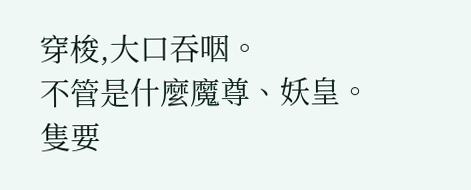穿梭,大口吞咽。
不管是什麼魔尊、妖皇。
隻要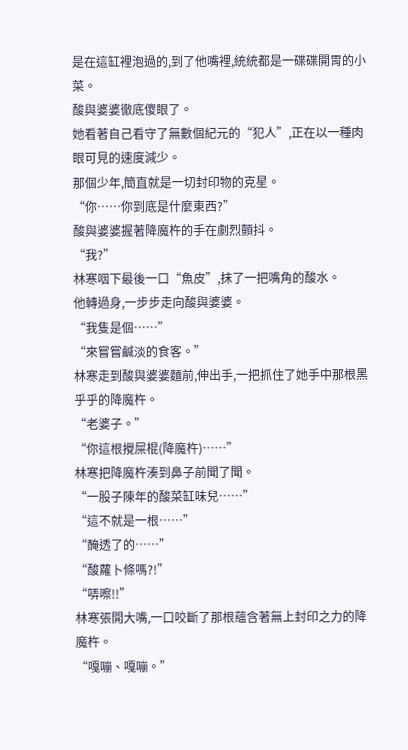是在這缸裡泡過的,到了他嘴裡,統統都是一碟碟開胃的小菜。
酸與婆婆徹底傻眼了。
她看著自己看守了無數個紀元的“犯人”,正在以一種肉眼可見的速度減少。
那個少年,簡直就是一切封印物的克星。
“你……你到底是什麼東西?”
酸與婆婆握著降魔杵的手在劇烈顫抖。
“我?”
林寒咽下最後一口“魚皮”,抹了一把嘴角的酸水。
他轉過身,一步步走向酸與婆婆。
“我隻是個……”
“來嘗嘗鹹淡的食客。”
林寒走到酸與婆婆麵前,伸出手,一把抓住了她手中那根黑乎乎的降魔杵。
“老婆子。”
“你這根攪屎棍(降魔杵)……”
林寒把降魔杵湊到鼻子前聞了聞。
“一股子陳年的酸菜缸味兒……”
“這不就是一根……”
“醃透了的……”
“酸蘿卜條嗎?!”
“哢嚓!!”
林寒張開大嘴,一口咬斷了那根蘊含著無上封印之力的降魔杵。
“嘎嘣、嘎嘣。”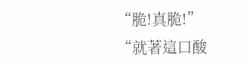“脆!真脆!”
“就著這口酸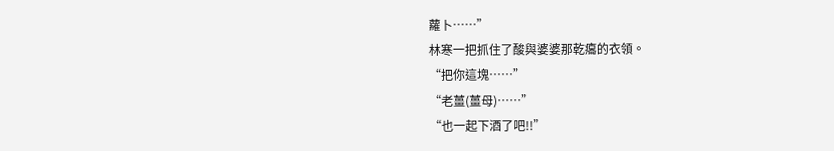蘿卜……”
林寒一把抓住了酸與婆婆那乾癟的衣領。
“把你這塊……”
“老薑(薑母)……”
“也一起下酒了吧!!”